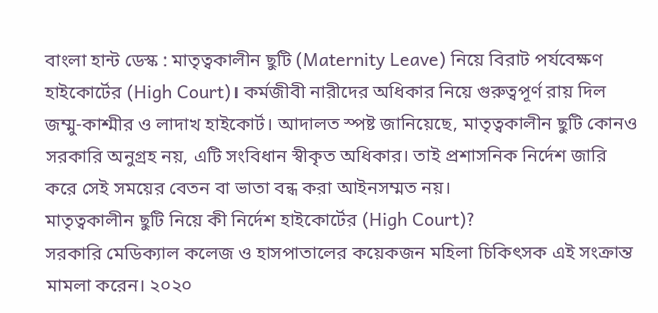বাংলা হান্ট ডেস্ক : মাতৃত্বকালীন ছুটি (Maternity Leave) নিয়ে বিরাট পর্যবেক্ষণ হাইকোর্টের (High Court)। কর্মজীবী নারীদের অধিকার নিয়ে গুরুত্বপূর্ণ রায় দিল জম্মু-কাশ্মীর ও লাদাখ হাইকোর্ট। আদালত স্পষ্ট জানিয়েছে, মাতৃত্বকালীন ছুটি কোনও সরকারি অনুগ্রহ নয়, এটি সংবিধান স্বীকৃত অধিকার। তাই প্রশাসনিক নির্দেশ জারি করে সেই সময়ের বেতন বা ভাতা বন্ধ করা আইনসম্মত নয়।
মাতৃত্বকালীন ছুটি নিয়ে কী নির্দেশ হাইকোর্টের (High Court)?
সরকারি মেডিক্যাল কলেজ ও হাসপাতালের কয়েকজন মহিলা চিকিৎসক এই সংক্রান্ত মামলা করেন। ২০২০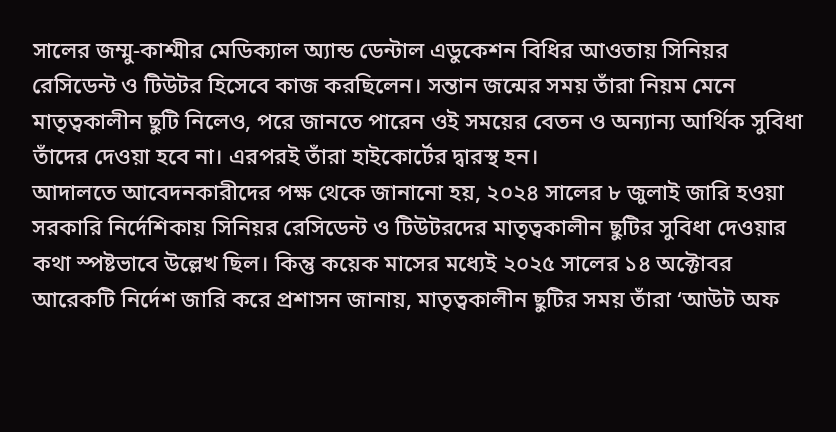সালের জম্মু-কাশ্মীর মেডিক্যাল অ্যান্ড ডেন্টাল এডুকেশন বিধির আওতায় সিনিয়র রেসিডেন্ট ও টিউটর হিসেবে কাজ করছিলেন। সন্তান জন্মের সময় তাঁরা নিয়ম মেনে মাতৃত্বকালীন ছুটি নিলেও, পরে জানতে পারেন ওই সময়ের বেতন ও অন্যান্য আর্থিক সুবিধা তাঁদের দেওয়া হবে না। এরপরই তাঁরা হাইকোর্টের দ্বারস্থ হন।
আদালতে আবেদনকারীদের পক্ষ থেকে জানানো হয়, ২০২৪ সালের ৮ জুলাই জারি হওয়া সরকারি নির্দেশিকায় সিনিয়র রেসিডেন্ট ও টিউটরদের মাতৃত্বকালীন ছুটির সুবিধা দেওয়ার কথা স্পষ্টভাবে উল্লেখ ছিল। কিন্তু কয়েক মাসের মধ্যেই ২০২৫ সালের ১৪ অক্টোবর আরেকটি নির্দেশ জারি করে প্রশাসন জানায়, মাতৃত্বকালীন ছুটির সময় তাঁরা ‘আউট অফ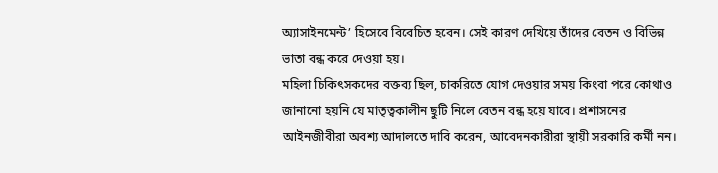অ্যাসাইনমেন্ট’ হিসেবে বিবেচিত হবেন। সেই কারণ দেখিয়ে তাঁদের বেতন ও বিভিন্ন ভাতা বন্ধ করে দেওয়া হয়।
মহিলা চিকিৎসকদের বক্তব্য ছিল, চাকরিতে যোগ দেওয়ার সময় কিংবা পরে কোথাও জানানো হয়নি যে মাতৃত্বকালীন ছুটি নিলে বেতন বন্ধ হয়ে যাবে। প্রশাসনের আইনজীবীরা অবশ্য আদালতে দাবি করেন, আবেদনকারীরা স্থায়ী সরকারি কর্মী নন।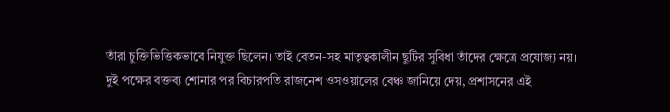তাঁরা চুক্তিভিত্তিকভাবে নিযুক্ত ছিলেন। তাই বেতন-সহ মাতৃত্বকালীন ছুটির সুবিধা তাঁদের ক্ষেত্রে প্রযোজ্য নয়।
দুই পক্ষের বক্তব্য শোনার পর বিচারপতি রাজনেশ ওসওয়ালের বেঞ্চ জানিয়ে দেয়, প্রশাসনের এই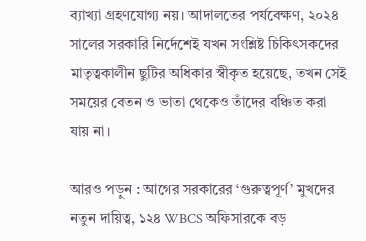ব্যাখ্যা গ্রহণযোগ্য নয়। আদালতের পর্যবেক্ষণ, ২০২৪ সালের সরকারি নির্দেশেই যখন সংশ্লিষ্ট চিকিৎসকদের মাতৃত্বকালীন ছুটির অধিকার স্বীকৃত হয়েছে, তখন সেই সময়ের বেতন ও ভাতা থেকেও তাঁদের বঞ্চিত করা যায় না।

আরও পড়ুন : আগের সরকারের ‘গুরুত্বপূর্ণ’ মুখদের নতুন দায়িত্ব, ১২৪ WBCS অফিসারকে বড়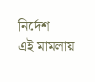নির্দেশ
এই মামলায়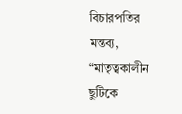বিচারপতির মন্তব্য, “মাতৃত্বকালীন ছুটিকে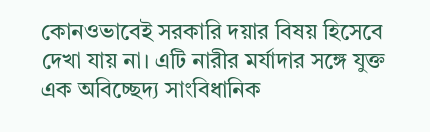কোনওভাবেই সরকারি দয়ার বিষয় হিসেবে দেখা যায় না। এটি নারীর মর্যাদার সঙ্গে যুক্ত এক অবিচ্ছেদ্য সাংবিধানিক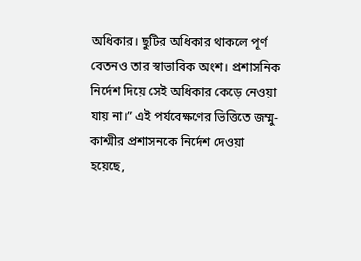অধিকার। ছুটির অধিকার থাকলে পূর্ণ বেতনও তার স্বাভাবিক অংশ। প্রশাসনিক নির্দেশ দিয়ে সেই অধিকার কেড়ে নেওয়া যায় না।” এই পর্যবেক্ষণের ভিত্তিতে জম্মু-কাশ্মীর প্রশাসনকে নির্দেশ দেওয়া হয়েছে,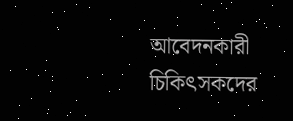আবেদনকারী চিকিৎসকদের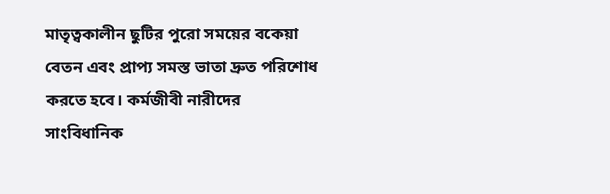মাতৃত্বকালীন ছুটির পুরো সময়ের বকেয়া বেতন এবং প্রাপ্য সমস্ত ভাতা দ্রুত পরিশোধ করতে হবে। কর্মজীবী নারীদের সাংবিধানিক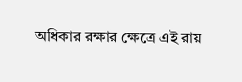অধিকার রক্ষার ক্ষেত্রে এই রায়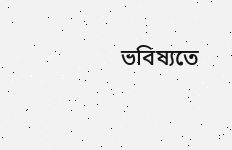ভবিষ্যতে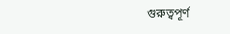গুরুত্বপূর্ণ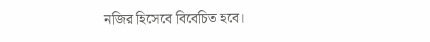নজির হিসেবে বিবেচিত হবে।